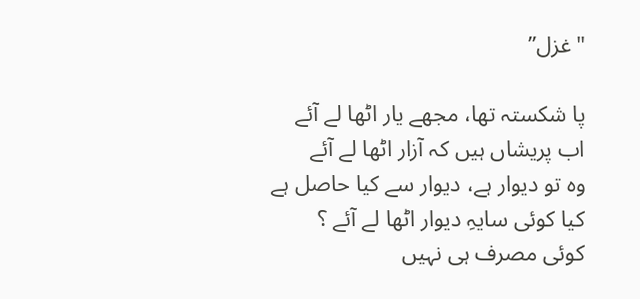"غزل”

پا شکستہ تھا، مجھے یار اٹھا لے آئے
اب پریشاں ہیں کہ آزار اٹھا لے آئے
وہ تو دیوار ہے، دیوار سے کیا حاصل ہے
کیا کوئی سایہِ دیوار اٹھا لے آئے ؟
کوئی مصرف ہی نہیں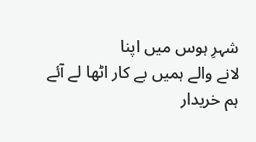شہرِ ہوس میں اپنا
لانے والے ہمیں بے کار اٹھا لے آئے
ہم خریدار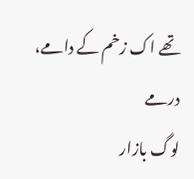تھے اک زخم کے دامے، درمے
لوگ بازار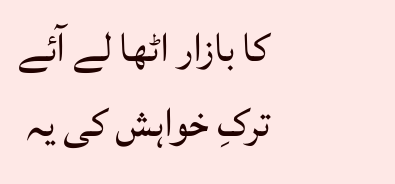کا بازار اٹھا لے آئے
ترکِ خواہش کی یہ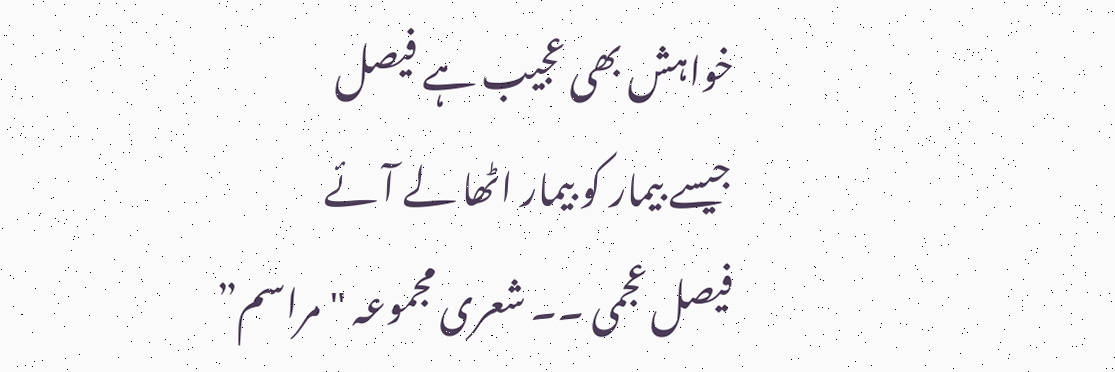خواہش بھی عجیب ہے فیصل
جیسے بیمار کو بیمار اٹھا لے آئے
فیصل عجمی ۔۔ شعری مجموعہ "مراسم”